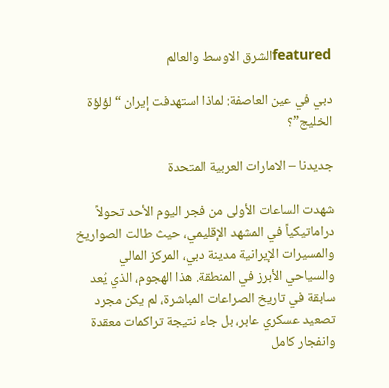featuredالشرق الاوسط والعالم

دبي في عين العاصفة: لماذا استهدفت إيران “لؤلؤة الخليج”؟

جديدنا – الامارات العربية المتحدة

شهدت الساعات الأولى من فجر اليوم الأحد تحولاً دراماتيكياً في المشهد الإقليمي، حيث طالت الصواريخ والمسيرات الإيرانية مدينة دبي، المركز المالي والسياحي الأبرز في المنطقة. هذا الهجوم، الذي يُعد سابقة في تاريخ الصراعات المباشرة، لم يكن مجرد تصعيد عسكري عابر، بل جاء نتيجة تراكمات معقدة وانفجار كامل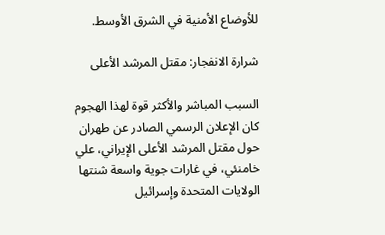للأوضاع الأمنية في الشرق الأوسط.

شرارة الانفجار: مقتل المرشد الأعلى

السبب المباشر والأكثر قوة لهذا الهجوم كان الإعلان الرسمي الصادر عن طهران حول مقتل المرشد الأعلى الإيراني، علي خامنئي، في غارات جوية واسعة شنتها الولايات المتحدة وإسرائيل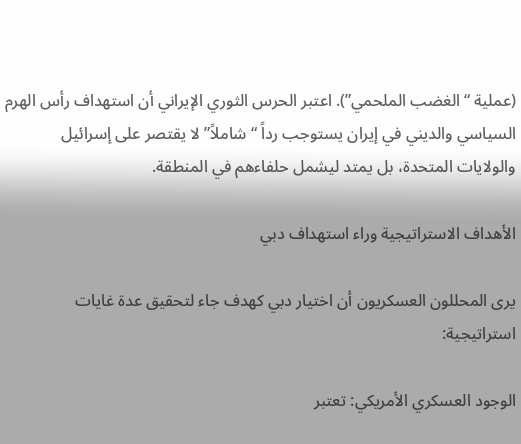(عملية “الغضب الملحمي”). اعتبر الحرس الثوري الإيراني أن استهداف رأس الهرم السياسي والديني في إيران يستوجب رداً “شاملاً” لا يقتصر على إسرائيل والولايات المتحدة، بل يمتد ليشمل حلفاءهم في المنطقة.

الأهداف الاستراتيجية وراء استهداف دبي

يرى المحللون العسكريون أن اختيار دبي كهدف جاء لتحقيق عدة غايات استراتيجية:

الوجود العسكري الأمريكي: تعتبر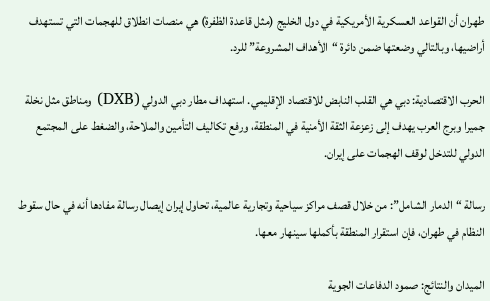طهران أن القواعد العسكرية الأمريكية في دول الخليج (مثل قاعدة الظفرة) هي منصات انطلاق للهجمات التي تستهدف أراضيها، وبالتالي وضعتها ضمن دائرة “الأهداف المشروعة” للرد.

الحرب الاقتصادية: دبي هي القلب النابض للاقتصاد الإقليمي. استهداف مطار دبي الدولي (DXB) ومناطق مثل نخلة جميرا وبرج العرب يهدف إلى زعزعة الثقة الأمنية في المنطقة، ورفع تكاليف التأمين والملاحة، والضغط على المجتمع الدولي للتدخل لوقف الهجمات على إيران.

رسالة “الدمار الشامل”: من خلال قصف مراكز سياحية وتجارية عالمية، تحاول إيران إيصال رسالة مفادها أنه في حال سقوط النظام في طهران، فإن استقرار المنطقة بأكملها سينهار معها.

الميدان والنتائج: صمود الدفاعات الجوية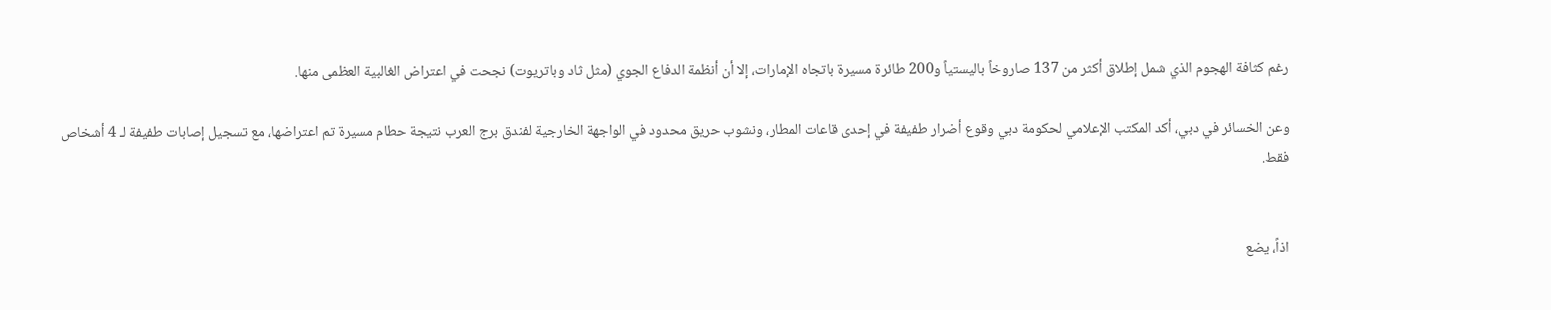رغم كثافة الهجوم الذي شمل إطلاق أكثر من 137 صاروخاً باليستياً و200 طائرة مسيرة باتجاه الإمارات، إلا أن أنظمة الدفاع الجوي (مثل ثاد وباتريوت) نجحت في اعتراض الغالبية العظمى منها.

وعن الخسائر في دبي، أكد المكتب الإعلامي لحكومة دبي وقوع أضرار طفيفة في إحدى قاعات المطار، ونشوب حريق محدود في الواجهة الخارجية لفندق برج العرب نتيجة حطام مسيرة تم اعتراضها، مع تسجيل إصابات طفيفة لـ 4 أشخاص فقط.


اذاً، يضع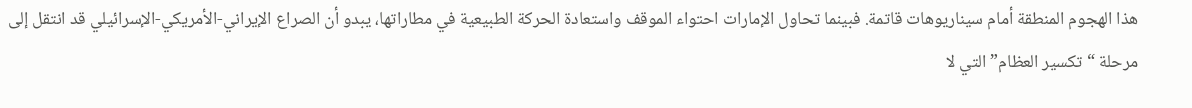هذا الهجوم المنطقة أمام سيناريوهات قاتمة. فبينما تحاول الإمارات احتواء الموقف واستعادة الحركة الطبيعية في مطاراتها، يبدو أن الصراع الإيراني-الأمريكي-الإسرائيلي قد انتقل إلى مرحلة “تكسير العظام” التي لا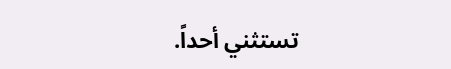تستثني أحداً.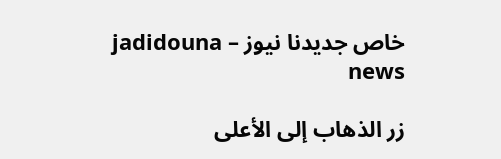خاص جديدنا نيوز – jadidouna news

زر الذهاب إلى الأعلى